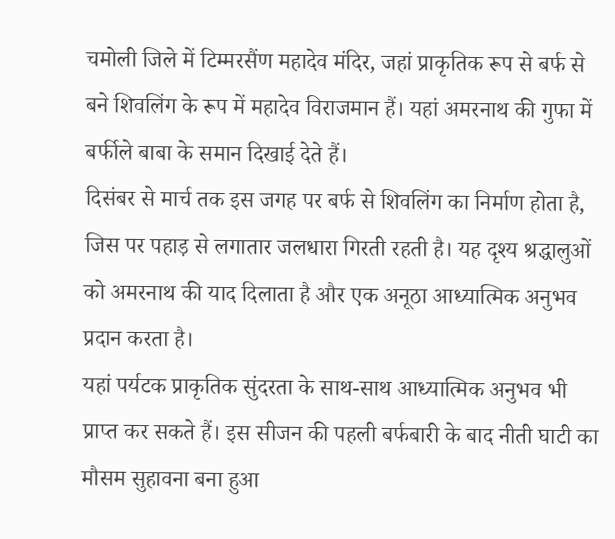चमोली जिले में टिम्मरसैंण महादेव मंदिर, जहां प्राकृतिक रूप से बर्फ से बने शिवलिंग के रूप में महादेव विराजमान हैं। यहां अमरनाथ की गुफा में बर्फीले बाबा के समान दिखाई देते हैं।
दिसंबर से मार्च तक इस जगह पर बर्फ से शिवलिंग का निर्माण होता है, जिस पर पहाड़ से लगातार जलधारा गिरती रहती है। यह दृश्य श्रद्धालुओं को अमरनाथ की याद दिलाता है और एक अनूठा आध्यात्मिक अनुभव प्रदान करता है।
यहां पर्यटक प्राकृतिक सुंदरता के साथ-साथ आध्यात्मिक अनुभव भी प्राप्त कर सकते हैं। इस सीजन की पहली बर्फबारी के बाद नीती घाटी का मौसम सुहावना बना हुआ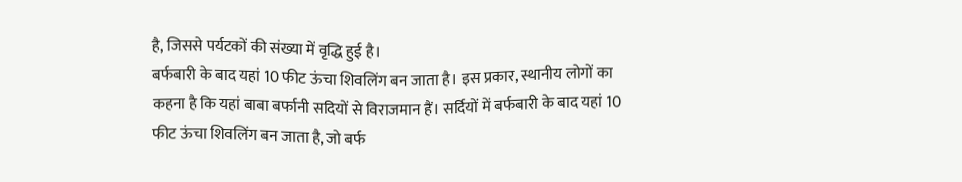है, जिससे पर्यटकों की संख्या में वृद्धि हुई है।
बर्फबारी के बाद यहां 10 फीट ऊंचा शिवलिंग बन जाता है। इस प्रकार, स्थानीय लोगों का कहना है कि यहां बाबा बर्फानी सदियों से विराजमान हैं। सर्दियों में बर्फबारी के बाद यहां 10 फीट ऊंचा शिवलिंग बन जाता है, जो बर्फ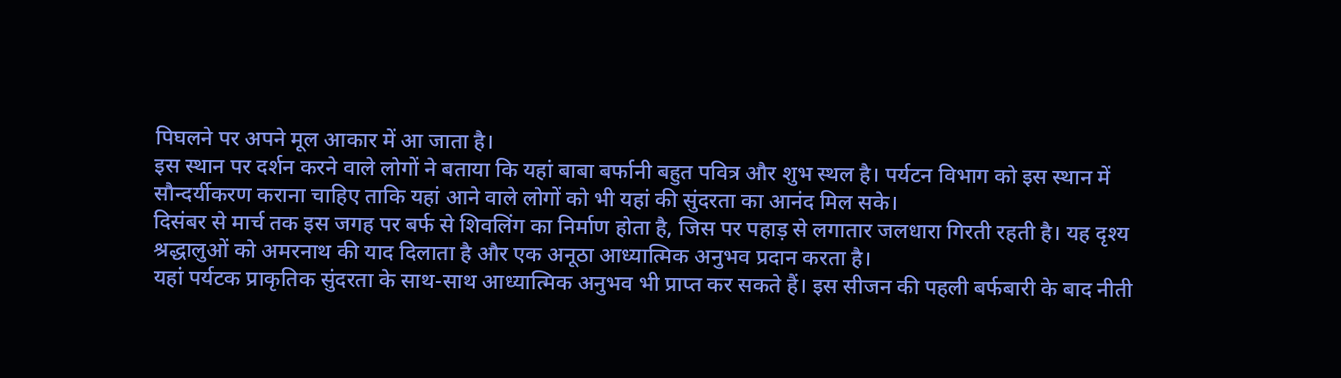पिघलने पर अपने मूल आकार में आ जाता है।
इस स्थान पर दर्शन करने वाले लोगों ने बताया कि यहां बाबा बर्फानी बहुत पवित्र और शुभ स्थल है। पर्यटन विभाग को इस स्थान में सौन्दर्यीकरण कराना चाहिए ताकि यहां आने वाले लोगों को भी यहां की सुंदरता का आनंद मिल सके।
दिसंबर से मार्च तक इस जगह पर बर्फ से शिवलिंग का निर्माण होता है, जिस पर पहाड़ से लगातार जलधारा गिरती रहती है। यह दृश्य श्रद्धालुओं को अमरनाथ की याद दिलाता है और एक अनूठा आध्यात्मिक अनुभव प्रदान करता है।
यहां पर्यटक प्राकृतिक सुंदरता के साथ-साथ आध्यात्मिक अनुभव भी प्राप्त कर सकते हैं। इस सीजन की पहली बर्फबारी के बाद नीती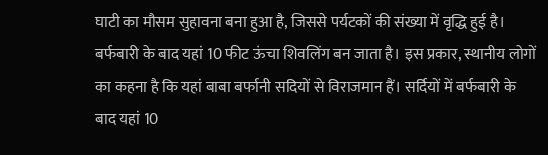घाटी का मौसम सुहावना बना हुआ है, जिससे पर्यटकों की संख्या में वृद्धि हुई है।
बर्फबारी के बाद यहां 10 फीट ऊंचा शिवलिंग बन जाता है। इस प्रकार, स्थानीय लोगों का कहना है कि यहां बाबा बर्फानी सदियों से विराजमान हैं। सर्दियों में बर्फबारी के बाद यहां 10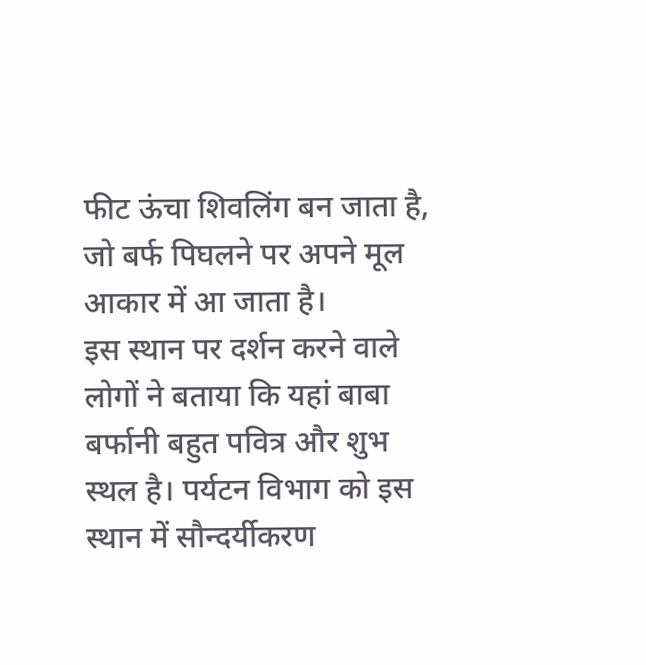फीट ऊंचा शिवलिंग बन जाता है, जो बर्फ पिघलने पर अपने मूल आकार में आ जाता है।
इस स्थान पर दर्शन करने वाले लोगों ने बताया कि यहां बाबा बर्फानी बहुत पवित्र और शुभ स्थल है। पर्यटन विभाग को इस स्थान में सौन्दर्यीकरण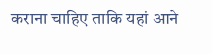कराना चाहिए ताकि यहां आने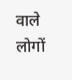वाले लोगों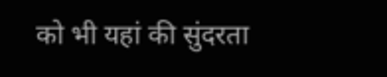को भी यहां की सुंदरता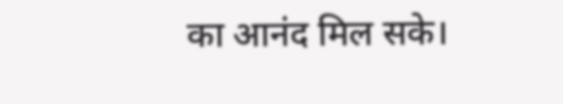का आनंद मिल सके।